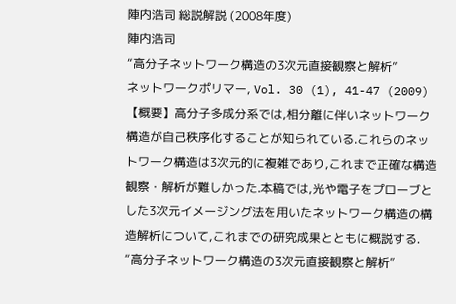陣内浩司 総説解説 (2008年度)
陣内浩司
“高分子ネットワーク構造の3次元直接観察と解析”
ネットワークポリマー, Vol. 30 (1), 41-47 (2009)
【概要】高分子多成分系では,相分離に伴いネットワーク構造が自己秩序化することが知られている.これらのネットワーク構造は3次元的に複雑であり,これまで正確な構造観察・解析が難しかった.本稿では,光や電子をプローブとした3次元イメージング法を用いたネットワーク構造の構造解析について,これまでの研究成果とともに概説する.
“高分子ネットワーク構造の3次元直接観察と解析”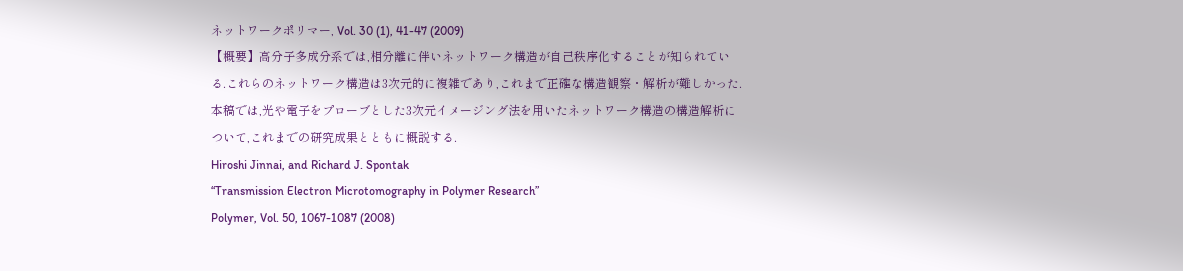ネットワークポリマー, Vol. 30 (1), 41-47 (2009)
【概要】高分子多成分系では,相分離に伴いネットワーク構造が自己秩序化することが知られている.これらのネットワーク構造は3次元的に複雑であり,これまで正確な構造観察・解析が難しかった.本稿では,光や電子をプローブとした3次元イメージング法を用いたネットワーク構造の構造解析について,これまでの研究成果とともに概説する.
Hiroshi Jinnai, and Richard J. Spontak
“Transmission Electron Microtomography in Polymer Research”
Polymer, Vol. 50, 1067-1087 (2008)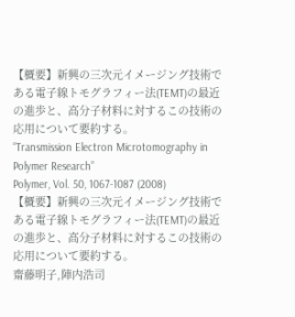【概要】新興の三次元イメージング技術である電子線トモグラフィー法(TEMT)の最近の進歩と、高分子材料に対するこの技術の応用について要約する。
“Transmission Electron Microtomography in Polymer Research”
Polymer, Vol. 50, 1067-1087 (2008)
【概要】新興の三次元イメージング技術である電子線トモグラフィー法(TEMT)の最近の進歩と、高分子材料に対するこの技術の応用について要約する。
齋藤明子,陣内浩司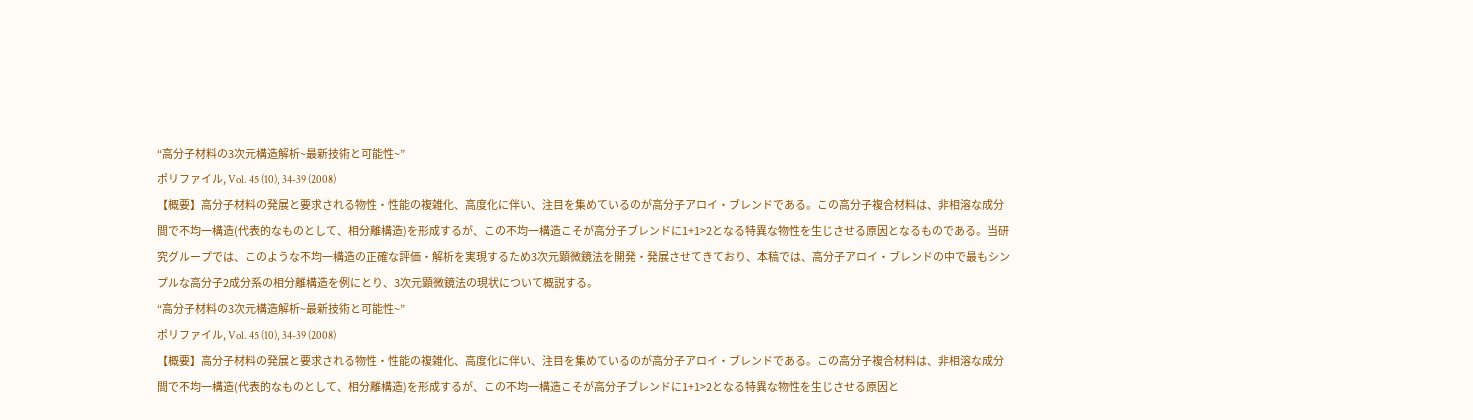“高分子材料の3次元構造解析~最新技術と可能性~”
ポリファイル, Vol. 45 (10), 34-39 (2008)
【概要】高分子材料の発展と要求される物性・性能の複雑化、高度化に伴い、注目を集めているのが高分子アロイ・ブレンドである。この高分子複合材料は、非相溶な成分間で不均一構造(代表的なものとして、相分離構造)を形成するが、この不均一構造こそが高分子ブレンドに1+1>2となる特異な物性を生じさせる原因となるものである。当研究グループでは、このような不均一構造の正確な評価・解析を実現するため3次元顕微鏡法を開発・発展させてきており、本稿では、高分子アロイ・ブレンドの中で最もシンプルな高分子2成分系の相分離構造を例にとり、3次元顕微鏡法の現状について概説する。
“高分子材料の3次元構造解析~最新技術と可能性~”
ポリファイル, Vol. 45 (10), 34-39 (2008)
【概要】高分子材料の発展と要求される物性・性能の複雑化、高度化に伴い、注目を集めているのが高分子アロイ・ブレンドである。この高分子複合材料は、非相溶な成分間で不均一構造(代表的なものとして、相分離構造)を形成するが、この不均一構造こそが高分子ブレンドに1+1>2となる特異な物性を生じさせる原因と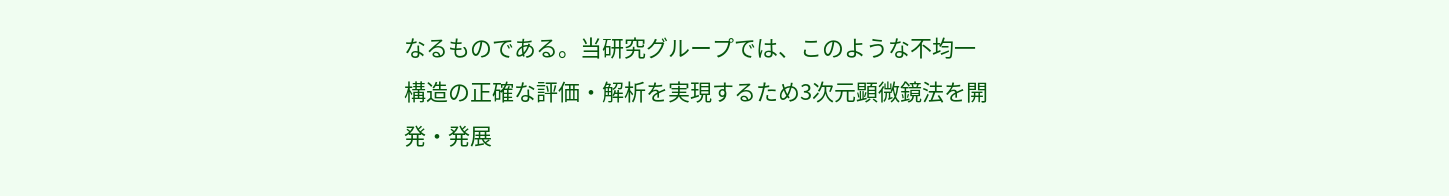なるものである。当研究グループでは、このような不均一構造の正確な評価・解析を実現するため3次元顕微鏡法を開発・発展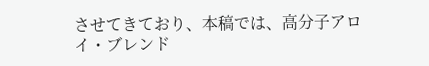させてきており、本稿では、高分子アロイ・ブレンド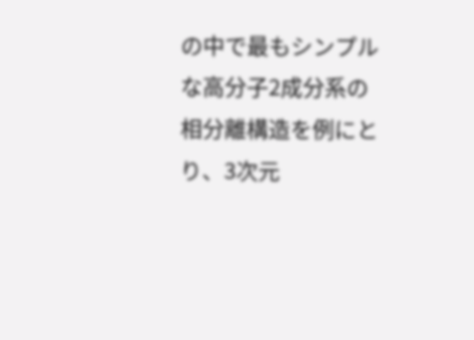の中で最もシンプルな高分子2成分系の相分離構造を例にとり、3次元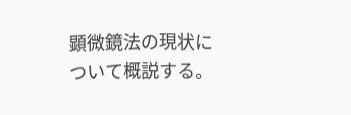顕微鏡法の現状について概説する。